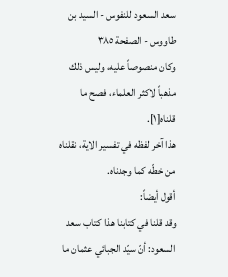سعد السعود للنفوس - السيد بن طاووس - الصفحة ٣٨٥
وكان منصوصاً عليه، وليس ذلك مذهباً لاكثر العلماء، فصح ما قلناه[١].
هذا آخر لفظه في تفسير الاية، نقلناه من خطّه كما وجدناه.
أقول أيضاً:
وقد قلنا في كتابنا هذا كتاب سعد السعود: أنّ سيّد الجبائي عثمان ما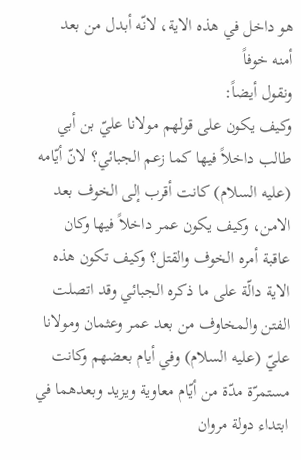هو داخل في هذه الاية، لانّه أبدل من بعد أمنه خوفاً
ونقول أيضاً:
وكيف يكون على قولهم مولانا عليّ بن أبي طالب داخلاً فيها كما زعم الجبائي؟ لانّ أيّامه (عليه السلام) كانت أقرب إلى الخوف بعد الامن، وكيف يكون عمر داخلاً فيها وكان عاقبة أمره الخوف والقتل؟ وكيف تكون هذه الاية دالّة على ما ذكره الجبائي وقد اتصلت الفتن والمخاوف من بعد عمر وعثمان ومولانا عليّ (عليه السلام) وفي أيام بعضهم وكانت مستمرّة مدّة من أيّام معاوية ويزيد وبعدهما في ابتداء دولة مروان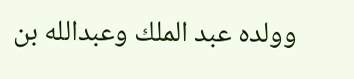وولده عبد الملك وعبدالله بن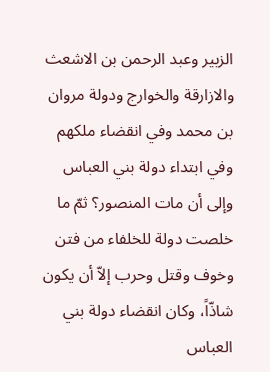الزبير وعبد الرحمن بن الاشعث والازارقة والخوارج ودولة مروان بن محمد وفي انقضاء ملكهم وفي ابتداء دولة بني العباس وإلى أن مات المنصور؟ ثمّ ما خلصت دولة للخلفاء من فتن وخوف وقتل وحرب إلاّ أن يكون شاذّاً، وكان انقضاء دولة بني العباس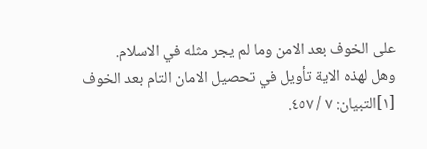على الخوف بعد الامن وما لم يجر مثله في الاسلام.
وهل لهذه الاية تأويل في تحصيل الامان التام بعد الخوف
[١]التبيان: ٧ / ٤٥٧.